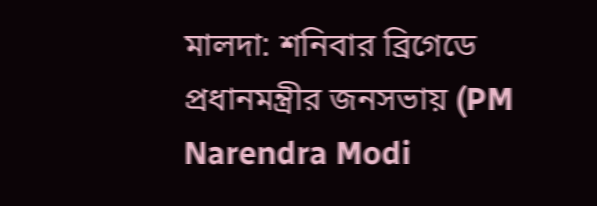মালদা: শনিবার ব্রিগেডে প্রধানমন্ত্রীর জনসভায় (PM Narendra Modi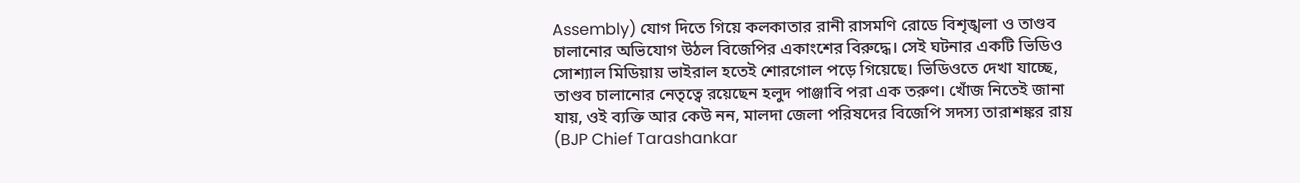Assembly) যোগ দিতে গিয়ে কলকাতার রানী রাসমণি রোডে বিশৃঙ্খলা ও তাণ্ডব চালানোর অভিযোগ উঠল বিজেপির একাংশের বিরুদ্ধে। সেই ঘটনার একটি ভিডিও সোশ্যাল মিডিয়ায় ভাইরাল হতেই শোরগোল পড়ে গিয়েছে। ভিডিওতে দেখা যাচ্ছে, তাণ্ডব চালানোর নেতৃত্বে রয়েছেন হলুদ পাঞ্জাবি পরা এক তরুণ। খোঁজ নিতেই জানা যায়, ওই ব্যক্তি আর কেউ নন, মালদা জেলা পরিষদের বিজেপি সদস্য তারাশঙ্কর রায় (BJP Chief Tarashankar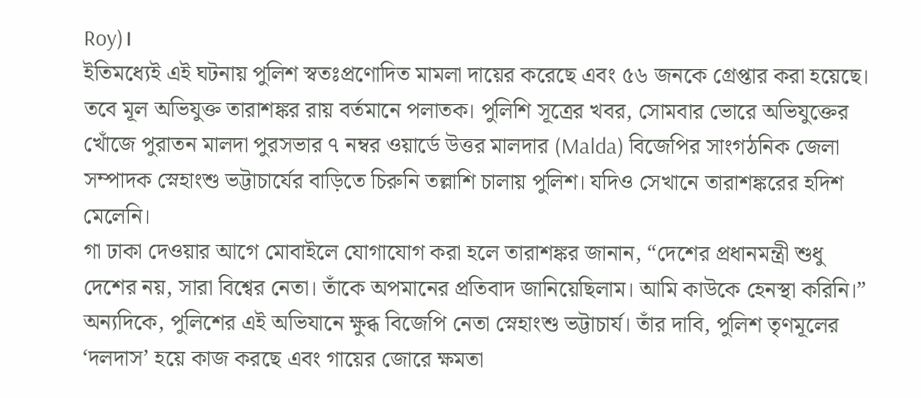Roy)।
ইতিমধ্যেই এই ঘটনায় পুলিশ স্বতঃপ্রণোদিত মামলা দায়ের করেছে এবং ৫৬ জনকে গ্রেপ্তার করা হয়েছে। তবে মূল অভিযুক্ত তারাশঙ্কর রায় বর্তমানে পলাতক। পুলিশি সূত্রের খবর, সোমবার ভোরে অভিযুক্তের খোঁজে পুরাতন মালদা পুরসভার ৭ নম্বর ওয়ার্ডে উত্তর মালদার (Malda) বিজেপির সাংগঠনিক জেলা সম্পাদক স্নেহাংশু ভট্টাচার্যের বাড়িতে চিরুনি তল্লাশি চালায় পুলিশ। যদিও সেখানে তারাশঙ্করের হদিশ মেলেনি।
গা ঢাকা দেওয়ার আগে মোবাইলে যোগাযোগ করা হলে তারাশঙ্কর জানান, “দেশের প্রধানমন্ত্রী শুধু দেশের নয়, সারা বিশ্বের নেতা। তাঁকে অপমানের প্রতিবাদ জানিয়েছিলাম। আমি কাউকে হেনস্থা করিনি।” অন্যদিকে, পুলিশের এই অভিযানে ক্ষুব্ধ বিজেপি নেতা স্নেহাংশু ভট্টাচার্য। তাঁর দাবি, পুলিশ তৃণমূলের ‘দলদাস’ হয়ে কাজ করছে এবং গায়ের জোরে ক্ষমতা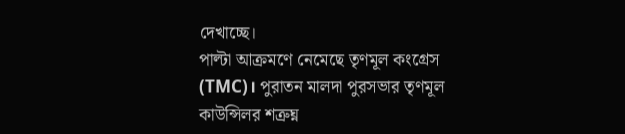দেখাচ্ছে।
পাল্টা আক্রমণে নেমেছে তৃণমূল কংগ্রেস (TMC)। পুরাতন মালদা পুরসভার তৃণমূল কাউন্সিলর শত্রুঘ্ন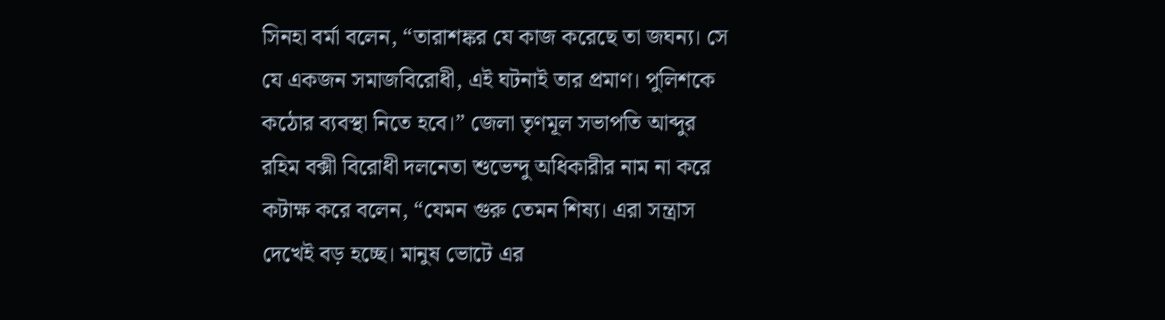সিনহা বর্মা বলেন, “তারাশঙ্কর যে কাজ করেছে তা জঘন্য। সে যে একজন সমাজবিরোধী, এই ঘটনাই তার প্রমাণ। পুলিশকে কঠোর ব্যবস্থা নিতে হবে।” জেলা তৃণমূল সভাপতি আব্দুর রহিম বক্সী বিরোধী দলনেতা শুভেন্দু অধিকারীর নাম না করে কটাক্ষ করে বলেন, “যেমন গুরু তেমন শিষ্য। এরা সন্ত্রাস দেখেই বড় হচ্ছে। মানুষ ভোটে এর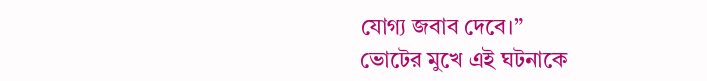যোগ্য জবাব দেবে।”
ভোটের মুখে এই ঘটনাকে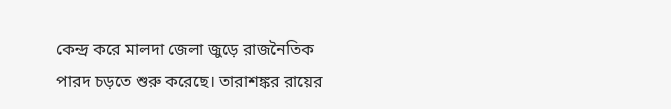কেন্দ্র করে মালদা জেলা জুড়ে রাজনৈতিক পারদ চড়তে শুরু করেছে। তারাশঙ্কর রায়ের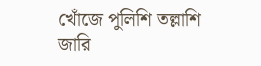খোঁজে পুলিশি তল্লাশি জারি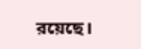রয়েছে।